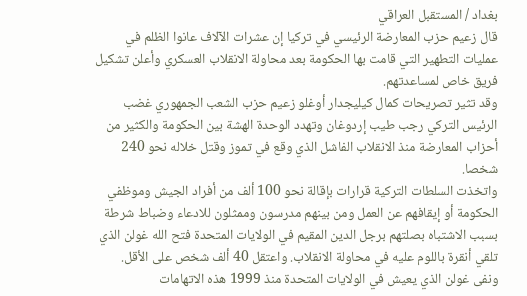بغداد / المستقبل العراقي
قال زعيم حزب المعارضة الرئيسي في تركيا إن عشرات الآلاف عانوا الظلم في عمليات التطهير التي قامت بها الحكومة بعد محاولة الانقلاب العسكري وأعلن تشكيل فريق خاص لمساعدتهم.
وقد تثير تصريحات كمال كيليجدار أوغلو زعيم حزب الشعب الجمهوري غضب الرئيس التركي رجب طيب إردوغان وتهدد الوحدة الهشة بين الحكومة والكثير من أحزاب المعارضة منذ الانقلاب الفاشل الذي وقع في تموز وقتل خلاله نحو 240 شخصا.
واتخذت السلطات التركية قرارات بإقالة نحو 100 ألف من أفراد الجيش وموظفي الحكومة أو إيقافهم عن العمل ومن بينهم مدرسون وممثلون للادعاء وضباط شرطة بسبب الاشتباه بصلتهم برجل الدين المقيم في الولايات المتحدة فتح الله غولن الذي تلقي أنقرة باللوم عليه في محاولة الانقلاب. واعتقل 40 ألف شخص على الأقل.
ونفى غولن الذي يعيش في الولايات المتحدة منذ 1999 هذه الاتهامات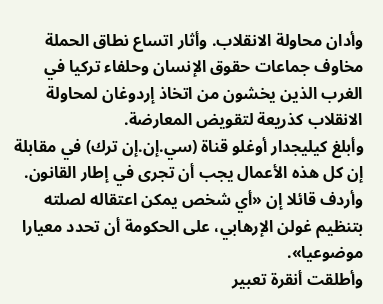وأدان محاولة الانقلاب. وأثار اتساع نطاق الحملة مخاوف جماعات حقوق الإنسان وحلفاء تركيا في الغرب الذين يخشون من اتخاذ إردوغان لمحاولة الانقلاب كذريعة لتقويض المعارضة.
وأبلغ كيليجدار أوغلو قناة (سي.إن.إن ترك) في مقابلة إن كل هذه الأعمال يجب أن تجرى في إطار القانون.
وأردف قائلا إن «أي شخص يمكن اعتقاله لصلته بتنظيم غولن الإرهابي، على الحكومة أن تحدد معيارا موضوعيا».
وأطلقت أنقرة تعبير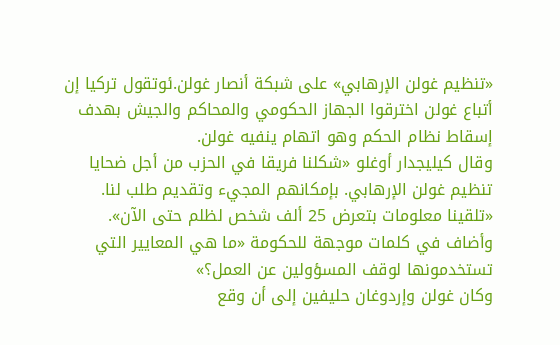«تنظيم غولن الإرهابي» على شبكة أنصار غولن.ئوتقول تركيا إن أتباع غولن اخترقوا الجهاز الحكومي والمحاكم والجيش بهدف إسقاط نظام الحكم وهو اتهام ينفيه غولن.
وقال كيليجدار أوغلو «شكلنا فريقا في الحزب من أجل ضحايا تنظيم غولن الإرهابي. بإمكانهم المجيء وتقديم طلب لنا. «تلقينا معلومات بتعرض 25 ألف شخص لظلم حتى الآن».
وأضاف في كلمات موجهة للحكومة «ما هي المعايير التي تستخدمونها لوقف المسؤولين عن العمل؟»
وكان غولن وإردوغان حليفين إلى أن وقع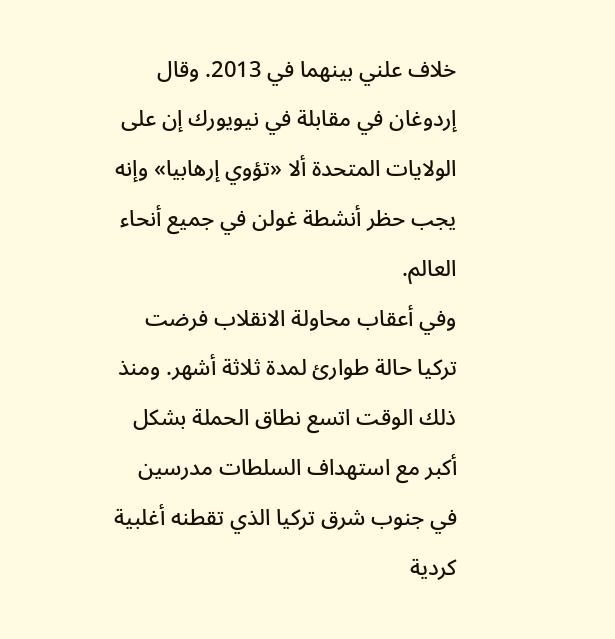خلاف علني بينهما في 2013. وقال إردوغان في مقابلة في نيويورك إن على الولايات المتحدة ألا «تؤوي إرهابيا» وإنه يجب حظر أنشطة غولن في جميع أنحاء العالم.
وفي أعقاب محاولة الانقلاب فرضت تركيا حالة طوارئ لمدة ثلاثة أشهر. ومنذ ذلك الوقت اتسع نطاق الحملة بشكل أكبر مع استهداف السلطات مدرسين في جنوب شرق تركيا الذي تقطنه أغلبية كردية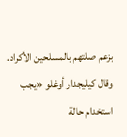بزعم صلتهم بالمسلحين الأكراد.
وقال كيليجدار أوغلو «يجب استخدام حالة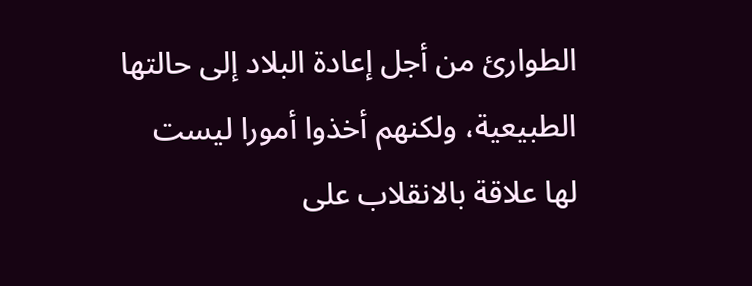الطوارئ من أجل إعادة البلاد إلى حالتها الطبيعية، ولكنهم أخذوا أمورا ليست لها علاقة بالانقلاب على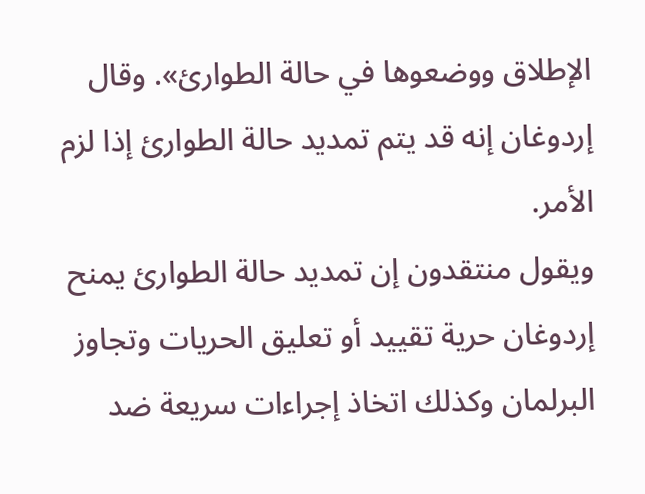الإطلاق ووضعوها في حالة الطوارئ». وقال إردوغان إنه قد يتم تمديد حالة الطوارئ إذا لزم الأمر.
ويقول منتقدون إن تمديد حالة الطوارئ يمنح إردوغان حرية تقييد أو تعليق الحريات وتجاوز البرلمان وكذلك اتخاذ إجراءات سريعة ضد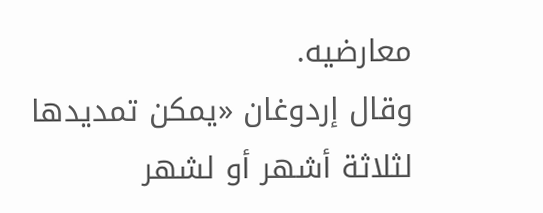معارضيه.
وقال إردوغان «يمكن تمديدها لثلاثة أشهر أو لشهر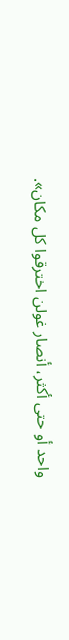واحد أو حتى أكثر، أنصار غولن اخترقوا كل مكان».